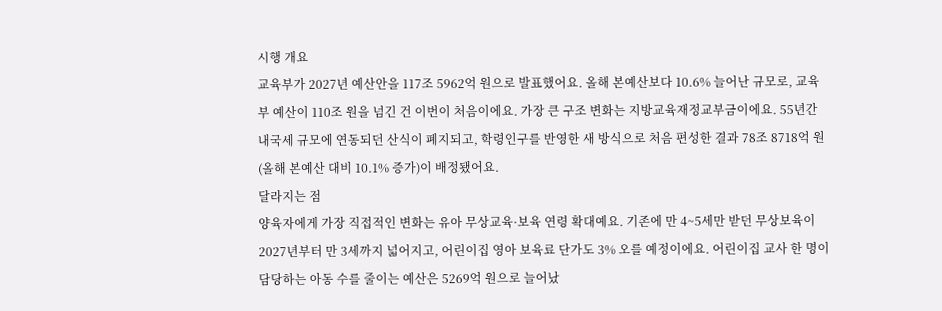시행 개요
교육부가 2027년 예산안을 117조 5962억 원으로 발표했어요. 올해 본예산보다 10.6% 늘어난 규모로, 교육부 예산이 110조 원을 넘긴 건 이번이 처음이에요. 가장 큰 구조 변화는 지방교육재정교부금이에요. 55년간 내국세 규모에 연동되던 산식이 폐지되고, 학령인구를 반영한 새 방식으로 처음 편성한 결과 78조 8718억 원(올해 본예산 대비 10.1% 증가)이 배정됐어요.
달라지는 점
양육자에게 가장 직접적인 변화는 유아 무상교육·보육 연령 확대예요. 기존에 만 4~5세만 받던 무상보육이 2027년부터 만 3세까지 넓어지고, 어린이집 영아 보육료 단가도 3% 오를 예정이에요. 어린이집 교사 한 명이 담당하는 아동 수를 줄이는 예산은 5269억 원으로 늘어났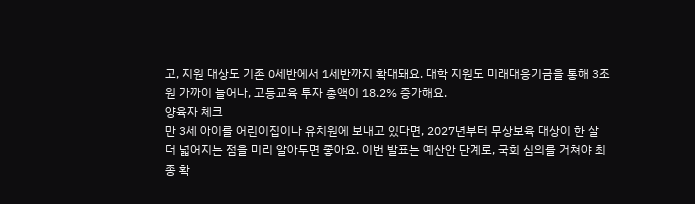고, 지원 대상도 기존 0세반에서 1세반까지 확대돼요. 대학 지원도 미래대응기금을 통해 3조 원 가까이 늘어나, 고등교육 투자 총액이 18.2% 증가해요.
양육자 체크
만 3세 아이를 어린이집이나 유치원에 보내고 있다면, 2027년부터 무상보육 대상이 한 살 더 넓어지는 점을 미리 알아두면 좋아요. 이번 발표는 예산안 단계로, 국회 심의를 거쳐야 최종 확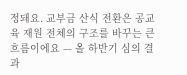정돼요. 교부금 산식 전환은 공교육 재원 전체의 구조를 바꾸는 큰 흐름이에요 — 올 하반기 심의 결과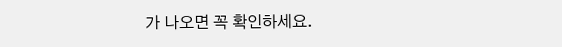가 나오면 꼭 확인하세요.